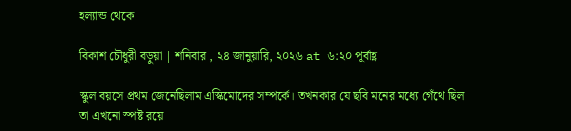হল্যান্ড থেকে

বিকাশ চৌধুরী বড়ুয়া | শনিবার , ২৪ জানুয়ারি, ২০২৬ at ৬:২০ পূর্বাহ্ণ

স্কুল বয়সে প্রথম জেনেছিলাম এস্কিমোদের সম্পর্কে। তখনকার যে ছবি মনের মধ্যে গেঁথে ছিল তা এখনো স্পষ্ট রয়ে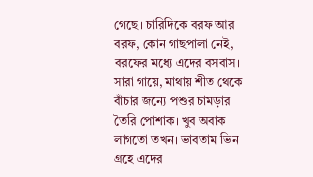গেছে। চারিদিকে বরফ আর বরফ, কোন গাছপালা নেই, বরফের মধ্যে এদের বসবাস। সারা গায়ে, মাথায় শীত থেকে বাঁচার জন্যে পশুর চামড়ার তৈরি পোশাক। খুব অবাক লাগতো তখন। ভাবতাম ভিন গ্রহে এদের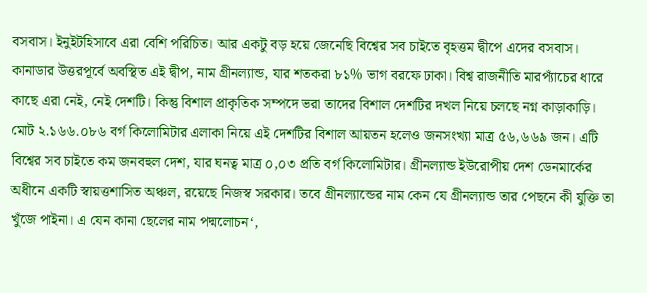বসবাস। ইনুইটহিসাবে এরা বেশি পরিচিত। আর একটু বড় হয়ে জেনেছি বিশ্বের সব চাইতে বৃহত্তম দ্বীপে এদের বসবাস। কানাডার উত্তরপূর্বে অবস্থিত এই দ্বীপ, নাম গ্রীনল্যান্ড, যার শতকরা ৮১% ভাগ বরফে ঢাকা। বিশ্ব রাজনীতি মারপ্যাঁচের ধারে কাছে এরা নেই, নেই দেশটি। কিন্তু বিশাল প্রাকৃতিক সম্পদে ভরা তাদের বিশাল দেশটির দখল নিয়ে চলছে নগ্ন কাড়াকাড়ি। মোট ২.১৬৬.০৮৬ বর্গ কিলোমিটার এলাকা নিয়ে এই দেশটির বিশাল আয়তন হলেও জনসংখ্যা মাত্র ৫৬,৬৬৯ জন। এটি বিশ্বের সব চাইতে কম জনবহুল দেশ, যার ঘনত্ব মাত্র ০,০৩ প্রতি বর্গ কিলোমিটার। গ্রীনল্যান্ড ইউরোপীয় দেশ ডেনমার্কের অধীনে একটি স্বায়ত্তশাসিত অঞ্চল, রয়েছে নিজস্ব সরকার। তবে গ্রীনল্যান্ডের নাম কেন যে গ্রীনল্যান্ড তার পেছনে কী যুক্তি তা খুঁজে পাইনা। এ যেন কানা ছেলের নাম পদ্মলোচন‘,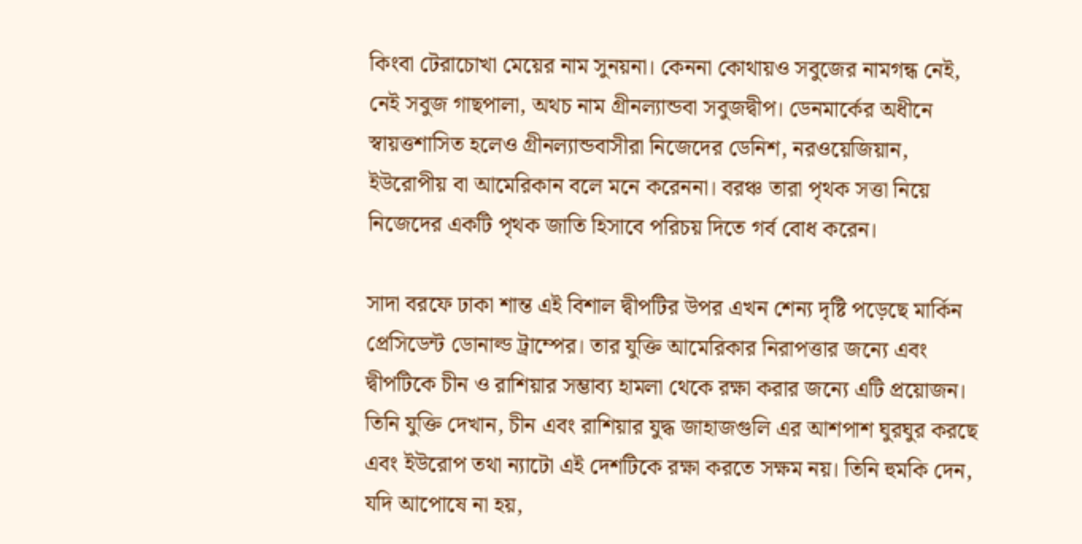কিংবা টেরাচোখা মেয়ের নাম সুনয়না। কেননা কোথায়ও সবুজের নামগন্ধ নেই, নেই সবুজ গাছপালা, অথচ নাম গ্রীনল্যান্ডবা সবুজদ্বীপ। ডেনমার্কের অধীনে স্বায়ত্তশাসিত হলেও গ্রীনল্যান্ডবাসীরা নিজেদের ডেনিশ, নরওয়েজিয়ান, ইউরোপীয় বা আমেরিকান বলে মনে করেননা। বরঞ্চ তারা পৃথক সত্তা নিয়ে নিজেদের একটি পৃথক জাতি হিসাবে পরিচয় দিতে গর্ব বোধ করেন।

সাদা বরফে ঢাকা শান্ত এই বিশাল দ্বীপটির উপর এখন শেন্য দৃষ্টি পড়েছে মার্কিন প্রেসিডেন্ট ডোনাল্ড ট্রাম্পের। তার যুক্তি আমেরিকার নিরাপত্তার জন্যে এবং দ্বীপটিকে চীন ও রাশিয়ার সম্ভাব্য হামলা থেকে রক্ষা করার জন্যে এটি প্রয়োজন। তিনি যুক্তি দেখান, চীন এবং রাশিয়ার যুদ্ধ জাহাজগুলি এর আশপাশ ঘুরঘুর করছে এবং ইউরোপ তথা ন্যাটো এই দেশটিকে রক্ষা করতে সক্ষম নয়। তিনি হুমকি দেন, যদি আপোষে না হয়,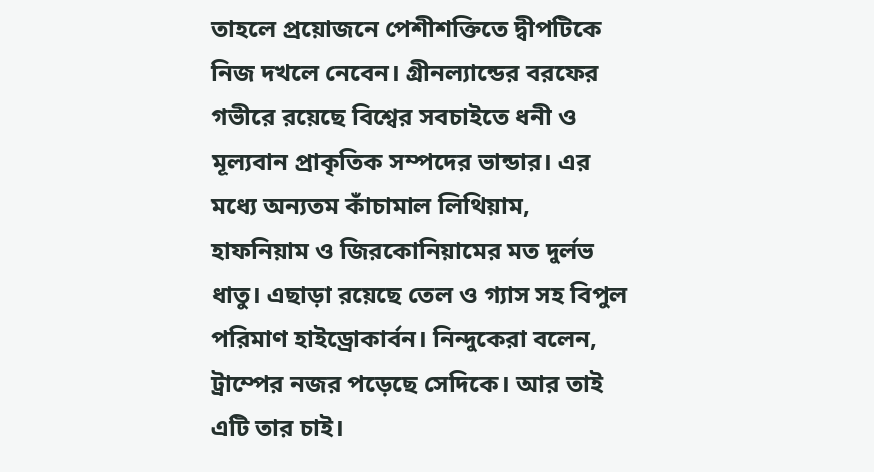তাহলে প্রয়োজনে পেশীশক্তিতে দ্বীপটিকে নিজ দখলে নেবেন। গ্রীনল্যান্ডের বরফের গভীরে রয়েছে বিশ্বের সবচাইতে ধনী ও মূল্যবান প্রাকৃতিক সম্পদের ভান্ডার। এর মধ্যে অন্যতম কাঁচামাল লিথিয়াম, হাফনিয়াম ও জিরকোনিয়ামের মত দুর্লভ ধাতু। এছাড়া রয়েছে তেল ও গ্যাস সহ বিপুল পরিমাণ হাইড্রোকার্বন। নিন্দুকেরা বলেন, ট্রাম্পের নজর পড়েছে সেদিকে। আর তাই এটি তার চাই।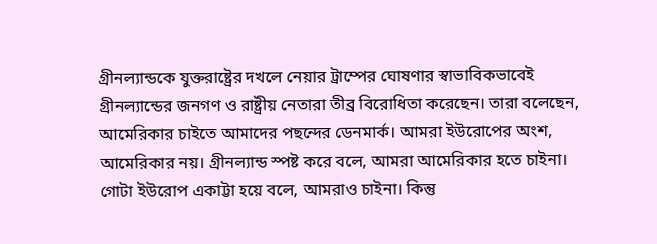গ্রীনল্যান্ডকে যুক্তরাষ্ট্রের দখলে নেয়ার ট্রাম্পের ঘোষণার স্বাভাবিকভাবেই গ্রীনল্যান্ডের জনগণ ও রাষ্ট্রীয় নেতারা তীব্র বিরোধিতা করেছেন। তারা বলেছেন, আমেরিকার চাইতে আমাদের পছন্দের ডেনমার্ক। আমরা ইউরোপের অংশ, আমেরিকার নয়। গ্রীনল্যান্ড স্পষ্ট করে বলে, আমরা আমেরিকার হতে চাইনা। গোটা ইউরোপ একাট্টা হয়ে বলে, আমরাও চাইনা। কিন্তু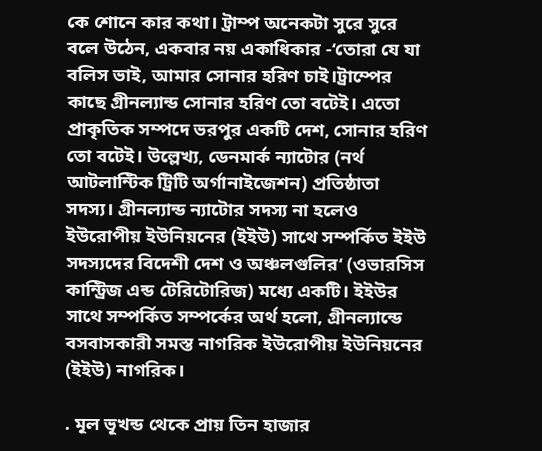কে শোনে কার কথা। ট্রাম্প অনেকটা সুরে সুরে বলে উঠেন, একবার নয় একাধিকার -‘তোরা যে যা বলিস ভাই, আমার সোনার হরিণ চাই।ট্রাম্পের কাছে গ্রীনল্যান্ড সোনার হরিণ তো বটেই। এতো প্রাকৃতিক সম্পদে ভরপুর একটি দেশ, সোনার হরিণ তো বটেই। উল্লেখ্য, ডেনমার্ক ন্যাটোর (নর্থ আটলান্টিক ট্রিটি অর্গানাইজেশন) প্রতিষ্ঠাতা সদস্য। গ্রীনল্যান্ড ন্যাটোর সদস্য না হলেও ইউরোপীয় ইউনিয়নের (ইইউ) সাথে সম্পর্কিত ইইউ সদস্যদের বিদেশী দেশ ও অঞ্চলগুলির‘ (ওভারসিস কান্ট্রিজ এন্ড টেরিটোরিজ) মধ্যে একটি। ইইউর সাথে সম্পর্কিত সম্পর্কের অর্থ হলো, গ্রীনল্যান্ডে বসবাসকারী সমস্ত নাগরিক ইউরোপীয় ইউনিয়নের (ইইউ) নাগরিক।

. মূল ভূখন্ড থেকে প্রায় তিন হাজার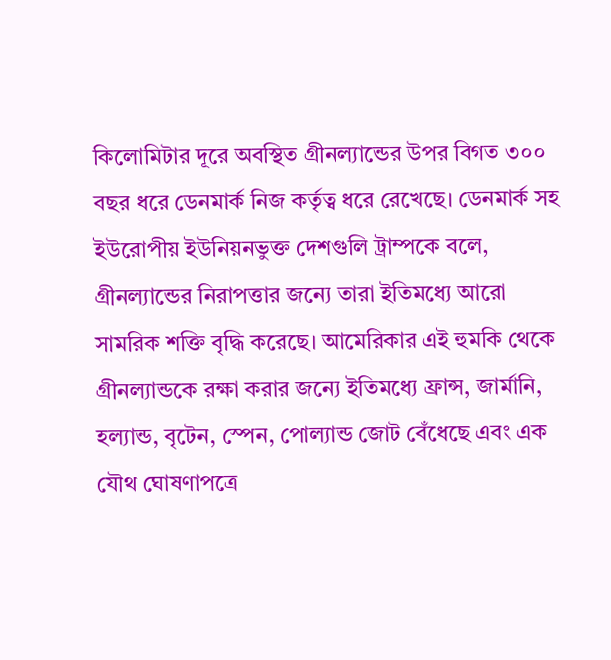কিলোমিটার দূরে অবস্থিত গ্রীনল্যান্ডের উপর বিগত ৩০০ বছর ধরে ডেনমার্ক নিজ কর্তৃত্ব ধরে রেখেছে। ডেনমার্ক সহ ইউরোপীয় ইউনিয়নভুক্ত দেশগুলি ট্রাম্পকে বলে, গ্রীনল্যান্ডের নিরাপত্তার জন্যে তারা ইতিমধ্যে আরো সামরিক শক্তি বৃদ্ধি করেছে। আমেরিকার এই হুমকি থেকে গ্রীনল্যান্ডকে রক্ষা করার জন্যে ইতিমধ্যে ফ্রান্স, জার্মানি, হল্যান্ড, বৃটেন, স্পেন, পোল্যান্ড জোট বেঁধেছে এবং এক যৌথ ঘোষণাপত্রে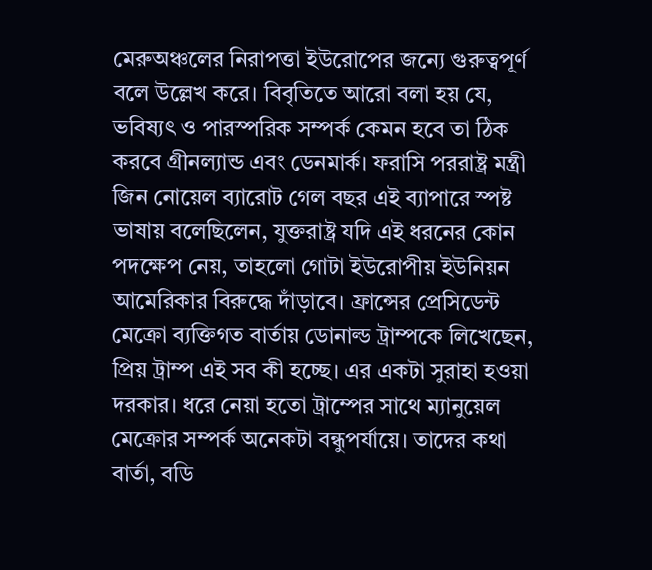মেরুঅঞ্চলের নিরাপত্তা ইউরোপের জন্যে গুরুত্বপূর্ণ বলে উল্লেখ করে। বিবৃতিতে আরো বলা হয় যে, ভবিষ্যৎ ও পারস্পরিক সম্পর্ক কেমন হবে তা ঠিক করবে গ্রীনল্যান্ড এবং ডেনমার্ক। ফরাসি পররাষ্ট্র মন্ত্রী জিন নোয়েল ব্যারোট গেল বছর এই ব্যাপারে স্পষ্ট ভাষায় বলেছিলেন, যুক্তরাষ্ট্র যদি এই ধরনের কোন পদক্ষেপ নেয়, তাহলো গোটা ইউরোপীয় ইউনিয়ন আমেরিকার বিরুদ্ধে দাঁড়াবে। ফ্রান্সের প্রেসিডেন্ট মেক্রো ব্যক্তিগত বার্তায় ডোনাল্ড ট্রাম্পকে লিখেছেন, প্রিয় ট্রাম্প এই সব কী হচ্ছে। এর একটা সুরাহা হওয়া দরকার। ধরে নেয়া হতো ট্রাম্পের সাথে ম্যানুয়েল মেক্রোর সম্পর্ক অনেকটা বন্ধুপর্যায়ে। তাদের কথা বার্তা, বডি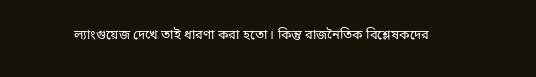ল্যাংগুয়েজ দেখে তাই ধারণা করা হতো। কিন্তু রাজনৈতিক বিশ্লেষকদের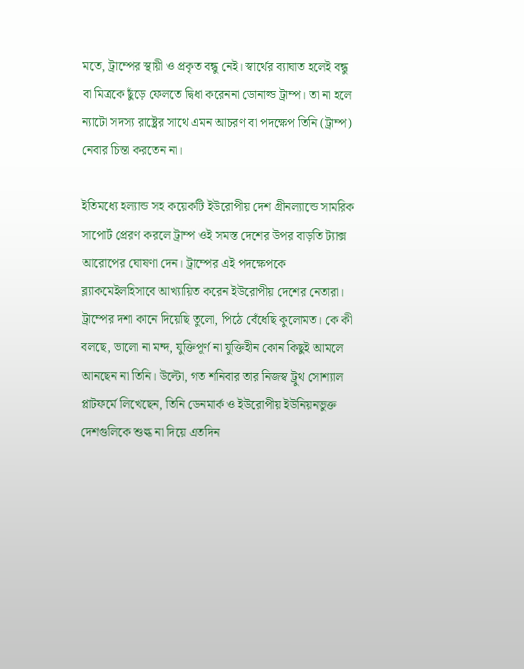মতে, ট্রাম্পের স্থায়ী ও প্রকৃত বন্ধু নেই। স্বার্থের ব্যাঘাত হলেই বন্ধু বা মিত্রকে ছুঁড়ে ফেলতে দ্বিধা করেননা ডোনাল্ড ট্রাম্প। তা না হলে ন্যাটো সদস্য রাষ্ট্রের সাথে এমন আচরণ বা পদক্ষেপ তিনি (ট্রাম্প) নেবার চিন্তা করতেন না।

ইতিমধ্যে হল্যান্ড সহ কয়েকটি ইউরোপীয় দেশ গ্রীনল্যান্ডে সামরিক সাপোর্ট প্রেরণ করলে ট্রাম্প ওই সমস্ত দেশের উপর বাড়তি ট্যাক্স আরোপের ঘোষণা দেন। ট্রাম্পের এই পদক্ষেপকে ব্ল্যাকমেইলহিসাবে আখ্যায়িত করেন ইউরোপীয় দেশের নেতারা। ট্রাম্পের দশা কানে দিয়েছি তুলো, পিঠে বেঁধেছি কুলোমত। কে কী বলছে, ভালো না মন্দ, যুক্তিপূর্ণ না যুক্তিহীন কোন কিছুই আমলে আনছেন না তিনি। উল্টো, গত শনিবার তার নিজস্ব ট্রুথ সোশ্যাল প্লাটফর্মে লিখেছেন, তিনি ডেনমার্ক ও ইউরোপীয় ইউনিয়নভুক্ত দেশগুলিকে শুল্ক না দিয়ে এতদিন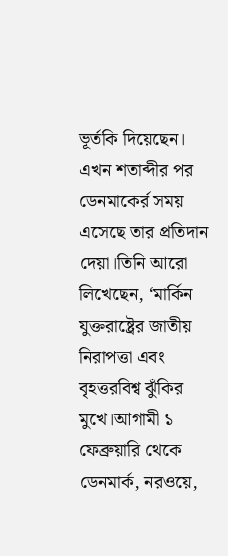ভূর্তকি দিয়েছেন। এখন শতাব্দীর পর ডেনমাকের্র সময় এসেছে তার প্রতিদান দেয়া।তিনি আরো লিখেছেন, ‘মার্কিন যুক্তরাষ্ট্রের জাতীয় নিরাপত্তা এবং বৃহত্তরবিশ্ব ঝুঁকির মুখে।আগামী ১ ফেব্রুয়ারি থেকে ডেনমার্ক, নরওয়ে,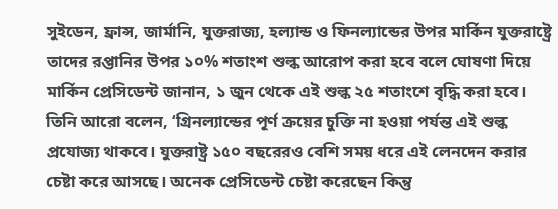সুইডেন, ফ্রান্স, জার্মানি, যুক্তরাজ্য, হল্যান্ড ও ফিনল্যান্ডের উপর মার্কিন যুক্তরাষ্ট্রে তাদের রপ্তানির উপর ১০% শতাংশ শুল্ক আরোপ করা হবে বলে ঘোষণা দিয়ে মার্কিন প্রেসিডেন্ট জানান, ১ জুন থেকে এই শুল্ক ২৫ শতাংশে বৃদ্ধি করা হবে। তিনি আরো বলেন, ‘গ্রিনল্যান্ডের পূর্ণ ক্রয়ের চুক্তি না হওয়া পর্যন্ত এই শুল্ক প্রযোজ্য থাকবে। যুক্তরাষ্ট্র ১৫০ বছরেরও বেশি সময় ধরে এই লেনদেন করার চেষ্টা করে আসছে। অনেক প্রেসিডেন্ট চেষ্টা করেছেন কিন্তু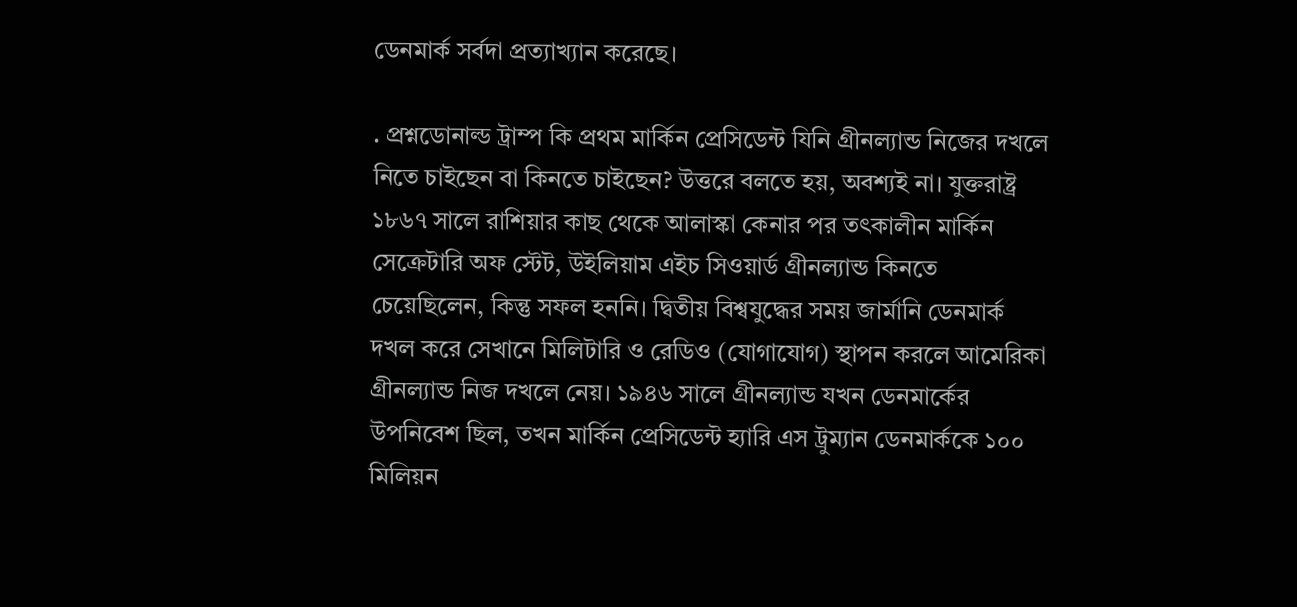ডেনমার্ক সর্বদা প্রত্যাখ্যান করেছে।

. প্রশ্নডোনাল্ড ট্রাম্প কি প্রথম মার্কিন প্রেসিডেন্ট যিনি গ্রীনল্যান্ড নিজের দখলে নিতে চাইছেন বা কিনতে চাইছেন? উত্তরে বলতে হয়, অবশ্যই না। যুক্তরাষ্ট্র ১৮৬৭ সালে রাশিয়ার কাছ থেকে আলাস্কা কেনার পর তৎকালীন মার্কিন সেক্রেটারি অফ স্টেট, উইলিয়াম এইচ সিওয়ার্ড গ্রীনল্যান্ড কিনতে চেয়েছিলেন, কিন্তু সফল হননি। দ্বিতীয় বিশ্বযুদ্ধের সময় জার্মানি ডেনমার্ক দখল করে সেখানে মিলিটারি ও রেডিও (যোগাযোগ) স্থাপন করলে আমেরিকা গ্রীনল্যান্ড নিজ দখলে নেয়। ১৯৪৬ সালে গ্রীনল্যান্ড যখন ডেনমার্কের উপনিবেশ ছিল, তখন মার্কিন প্রেসিডেন্ট হ্যারি এস ট্রুম্যান ডেনমার্ককে ১০০ মিলিয়ন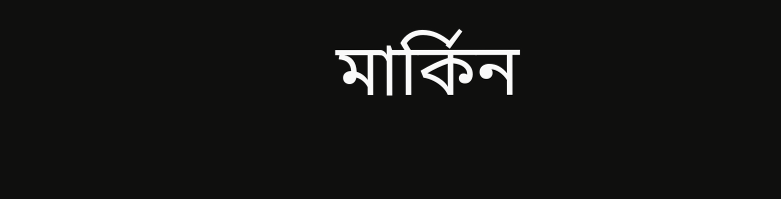মার্কিন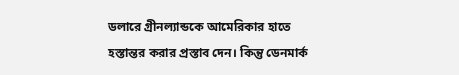ডলারে গ্রীনল্যান্ডকে আমেরিকার হাতে হস্তান্তর করার প্রস্তাব দেন। কিন্তু ডেনমার্ক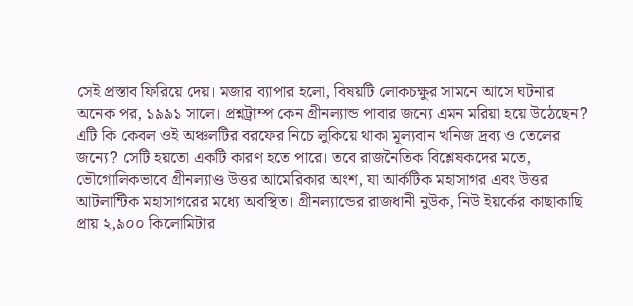সেই প্রস্তাব ফিরিয়ে দেয়। মজার ব্যাপার হলো, বিষয়টি লোকচক্ষুর সামনে আসে ঘটনার অনেক পর, ১৯৯১ সালে। প্রশ্নট্রাম্প কেন গ্রীনল্যান্ড পাবার জন্যে এমন মরিয়া হয়ে উঠেছেন? এটি কি কেবল ওই অঞ্চলটির বরফের নিচে লুকিয়ে থাকা মূল্যবান খনিজ দ্রব্য ও তেলের জন্যে? সেটি হয়তো একটি কারণ হতে পারে। তবে রাজনৈতিক বিশ্লেষকদের মতে, ভৌগোলিকভাবে গ্রীনল্যাণ্ড উত্তর আমেরিকার অংশ, যা আর্কটিক মহাসাগর এবং উত্তর আটলান্টিক মহাসাগরের মধ্যে অবস্থিত। গ্রীনল্যান্ডের রাজধানী নুউক, নিউ ইয়র্কের কাছাকাছি প্রায় ২,৯০০ কিলোমিটার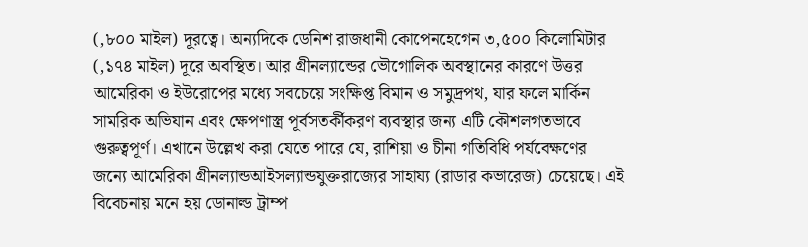(,৮০০ মাইল) দূরত্বে। অন্যদিকে ডেনিশ রাজধানী কোপেনহেগেন ৩,৫০০ কিলোমিটার (,১৭৪ মাইল) দূরে অবস্থিত। আর গ্রীনল্যান্ডের ভৌগোলিক অবস্থানের কারণে উত্তর আমেরিকা ও ইউরোপের মধ্যে সবচেয়ে সংক্ষিপ্ত বিমান ও সমুদ্রপথ, যার ফলে মার্কিন সামরিক অভিযান এবং ক্ষেপণাস্ত্র পূর্বসতর্কীকরণ ব্যবস্থার জন্য এটি কৌশলগতভাবে গুরুত্বপূর্ণ। এখানে উল্লেখ করা যেতে পারে যে, রাশিয়া ও চীনা গতিবিধি পর্যবেক্ষণের জন্যে আমেরিকা গ্রীনল্যান্ডআইসল্যান্ডযুক্তরাজ্যের সাহায্য (রাডার কভারেজ) চেয়েছে। এই বিবেচনায় মনে হয় ডোনাল্ড ট্রাম্প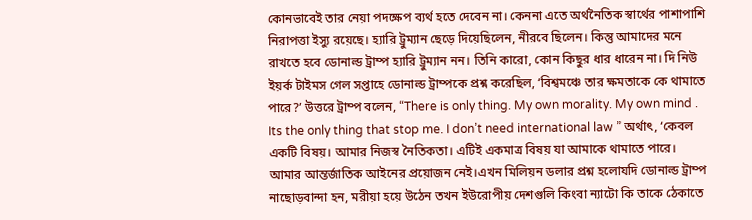কোনভাবেই তার নেয়া পদক্ষেপ ব্যর্থ হতে দেবেন না। কেননা এতে অর্থনৈতিক স্বার্থের পাশাপাশি নিরাপত্তা ইস্যু রয়েছে। হ্যারি ট্রুম্যান ছেড়ে দিয়েছিলেন, নীরবে ছিলেন। কিন্তু আমাদের মনে রাখতে হবে ডোনাল্ড ট্রাম্প হ্যারি ট্রুম্যান নন। তিনি কারো, কোন কিছুর ধার ধারেন না। দি নিউ ইয়র্ক টাইমস গেল সপ্তাহে ডোনাল্ড ট্রাম্পকে প্রশ্ন করেছিল, ‘বিশ্বমঞ্চে তার ক্ষমতাকে কে থামাতে পারে?’ উত্তরে ট্রাম্প বলেন, “There is only thing. My own morality. My own mind . Its the only thing that stop me. I don’t need international law ” অর্থাৎ, ‘কেবল একটি বিষয়। আমার নিজস্ব নৈতিকতা। এটিই একমাত্র বিষয় যা আমাকে থামাতে পারে। আমার আন্তর্জাতিক আইনের প্রয়োজন নেই।এখন মিলিয়ন ডলার প্রশ্ন হলোযদি ডোনাল্ড ট্রাম্প নাছোড়বান্দা হন, মরীয়া হয়ে উঠেন তখন ইউরোপীয় দেশগুলি কিংবা ন্যাটো কি তাকে ঠেকাতে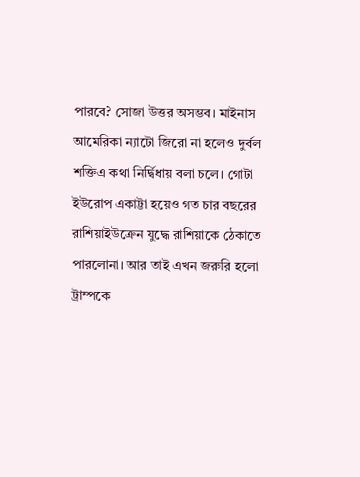পারবে? সোজা উত্তর অসম্ভব। মাইনাস আমেরিকা ন্যাটো জিরো না হলেও দুর্বল শক্তিএ কথা নির্দ্বিধায় বলা চলে। গোটা ইউরোপ একাট্টা হয়েও গত চার বছরের রাশিয়াইউক্রেন যুদ্ধে রাশিয়াকে ঠেকাতে পারলোনা। আর তাই এখন জরুরি হলো ট্রাম্পকে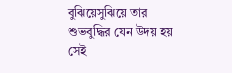বুঝিয়েসুঝিয়ে তার শুভবুদ্ধির যেন উদয় হয় সেই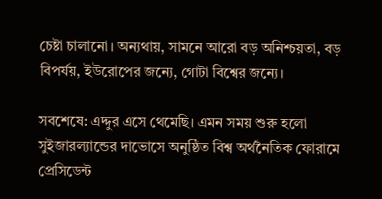চেষ্টা চালানো। অন্যথায়, সামনে আরো বড় অনিশ্চয়তা, বড় বিপর্যয়, ইউরোপের জন্যে, গোটা বিশ্বের জন্যে।

সবশেষে: এদ্দুর এসে থেমেছি। এমন সময় শুরু হলো সুইজারল্যান্ডের দাভোসে অনুষ্ঠিত বিশ্ব অর্থনৈতিক ফোরামে প্রেসিডেন্ট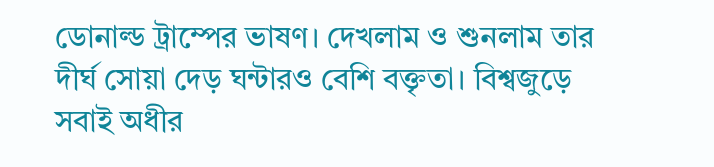ডোনাল্ড ট্রাম্পের ভাষণ। দেখলাম ও শুনলাম তার দীর্ঘ সোয়া দেড় ঘন্টারও বেশি বক্তৃতা। বিশ্বজুড়ে সবাই অধীর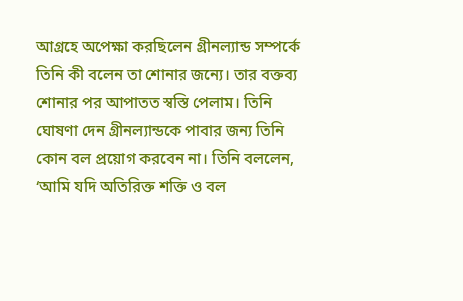আগ্রহে অপেক্ষা করছিলেন গ্রীনল্যান্ড সম্পর্কে তিনি কী বলেন তা শোনার জন্যে। তার বক্তব্য শোনার পর আপাতত স্বস্তি পেলাম। তিনি ঘোষণা দেন গ্রীনল্যান্ডকে পাবার জন্য তিনি কোন বল প্রয়োগ করবেন না। তিনি বললেন, ‘আমি যদি অতিরিক্ত শক্তি ও বল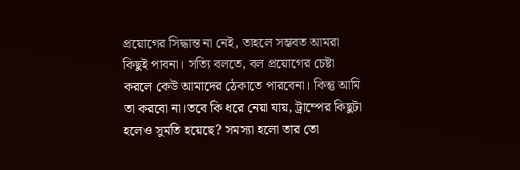প্রয়োগের সিদ্ধান্ত না নেই, তাহলে সম্ভবত আমরা কিছুই পাবনা। সত্যি বলতে, বল প্রয়োগের চেষ্টা করলে কেউ আমাদের ঠেকাতে পারবেনা। কিন্তু আমি তা করবো না।তবে কি ধরে নেয়া যায়, ট্রাম্পের কিছুটা হলেও সুমতি হয়েছে? সমস্যা হলো তার তো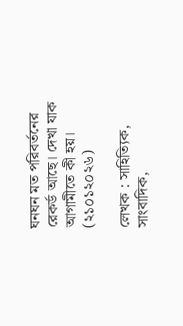ঘনঘন মত পরিবর্তনের রেকর্ড আছে। দেখা যাক আগামীতে কী হয়। (২১০১২০২৬)

লেখক : সাহিত্যিক, সাংবাদিক,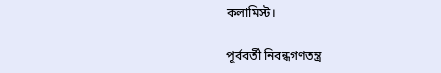কলামিস্ট।

পূর্ববর্তী নিবন্ধগণতন্ত্র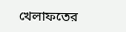খেলাফতের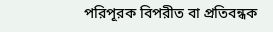পরিপূরক বিপরীত বা প্রতিবন্ধক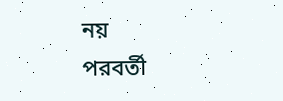নয়
পরবর্তী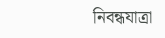নিবন্ধযাত্রা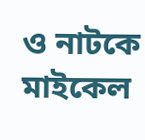ও নাটকে মাইকেল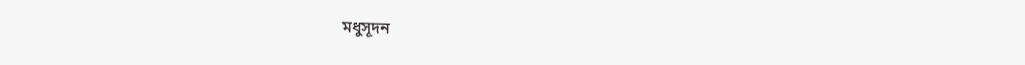মধুসূদন